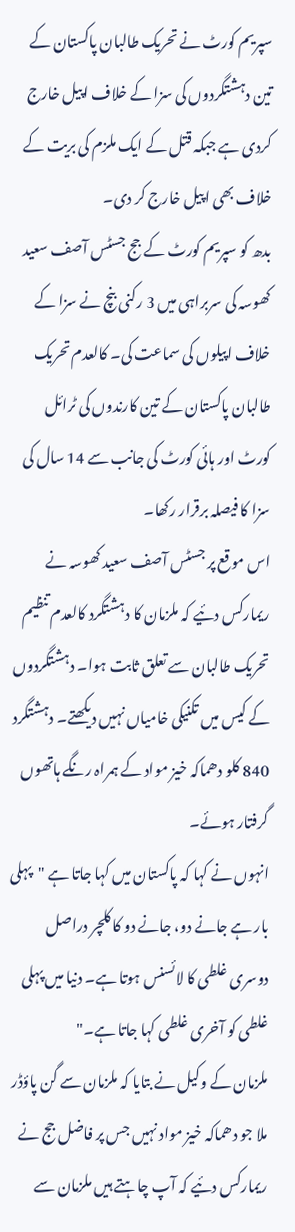سپریم کورٹ نے تحریک طالبان پاکستان کے تین دہشتگردوں کی سزا کے خلاف اپیل خارج کردی ہے جبکہ قتل کے ایک ملزم کی بریت کے خلاف بھی اپیل خارج کر دی۔
بدھ کو سپریم کورٹ کے جج جسٹس آصف سعید کھوسہ کی سربراہی میں 3 رکنی بنچ نے سزا کے خلاف اپیلوں کی سماعت کی۔ کالعدم تحریک طالبان پاکستان کے تین کارندوں کی ٹرائل کورٹ اور ہائی کورٹ کی جانب سے 14 سال کی سزا کا فیصلہ برقرار رکھا۔
اس موقع پر جسٹس آصف سعید کھوسہ نے ریمارکس دئیے کہ ملزمان کا دہشتگرد کالعدم تنظیم تحریک طالبان سے تعلق ثابت ہوا۔ دہشتگردوں کے کیس میں تکنیکی خامیاں نہیں دیکھتے۔ دہشتگرد 840 کلو دھماکہ خیز مواد کے ہمراہ رنگے ہاتھوں گرفتار ہوئے۔
انہوں نے کہا کہ پاکستان میں کہا جاتا ہے "پہلی بار ہے جانے دو، جانے دو کا کلچر دراصل دوسری غلطی کا لائسنس ہوتا ہے۔ دنیا میں پہلی غلطی کو آخری غلطی کہا جاتا ہے۔"
ملزمان کے وکیل نے بتایا کہ ملزمان سے گن پاؤڈر ملا جو دھماکہ خیز مواد نہیں جس پر فاضل جج نے ریمارکس دئیے کہ آپ چاہتے ہیں ملزمان سے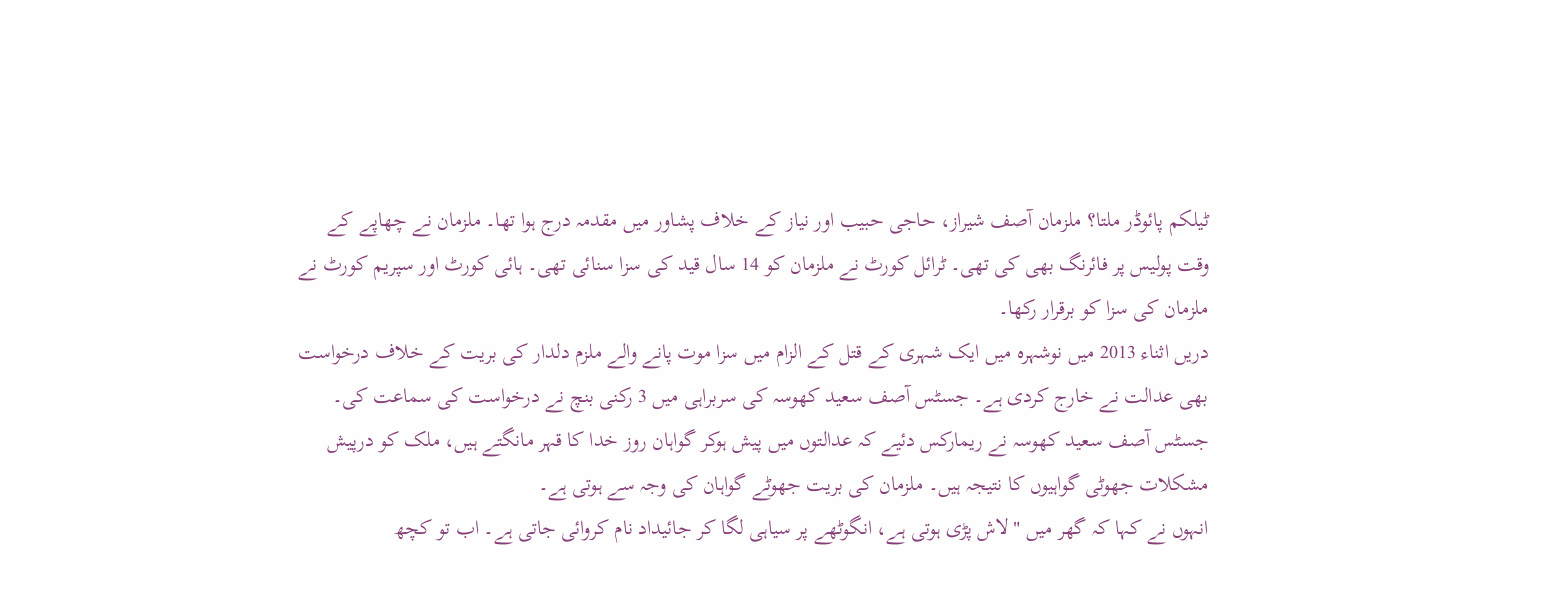ٹیلکم پائوڈر ملتا؟ ملزمان آصف شیراز، حاجی حبیب اور نیاز کے خلاف پشاور میں مقدمہ درج ہوا تھا۔ ملزمان نے چھاپے کے وقت پولیس پر فائرنگ بھی کی تھی۔ ٹرائل کورٹ نے ملزمان کو 14 سال قید کی سزا سنائی تھی۔ ہائی کورٹ اور سپریم کورٹ نے ملزمان کی سزا کو برقرار رکھا۔
دریں اثناء 2013 میں نوشہرہ میں ایک شہری کے قتل کے الزام میں سزا موت پانے والے ملزم دلدار کی بریت کے خلاف درخواست بھی عدالت نے خارج کردی ہے۔ جسٹس آصف سعید کھوسہ کی سربراہی میں 3 رکنی بنچ نے درخواست کی سماعت کی۔ جسٹس آصف سعید کھوسہ نے ریمارکس دئیے کہ عدالتوں میں پیش ہوکر گواہان روز خدا کا قہر مانگتے ہیں، ملک کو درپیش مشکلات جھوٹی گواہیوں کا نتیجہ ہیں۔ ملزمان کی بریت جھوٹے گواہان کی وجہ سے ہوتی ہے۔
انہوں نے کہا کہ گھر میں "لاش پڑی ہوتی ہے، انگوٹھے پر سیاہی لگا کر جائیداد نام کروائی جاتی ہے۔ اب تو کچھ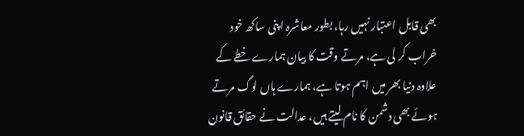بھی قابل اعتبار نہیں رہا، بطور معاشرہ اپنی ساکھ خود خراب کر لی ہے، مرتے وقت کا بیان ہمارے خطے کے علاوہ دنیا بھر میں اہم ہوتا ہے، ہمارے ہاں لوگ مرتے ہوئے بھی دشمن کا نام لیتے ہیں، عدالت نے حقائق قانون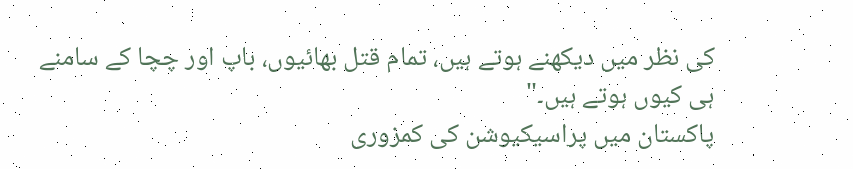کی نظر میں دیکھنے ہوتے ہیں، تمام قتل بھائیوں، باپ اور چچا کے سامنے ہی کیوں ہوتے ہیں۔"
پاکستان میں پراسیکیوشن کی کمزوری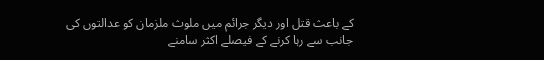کے باعث قتل اور دیگر جرائم میں ملوث ملزمان کو عدالتوں کی جانب سے رہا کرنے کے فیصلے اکثر سامنے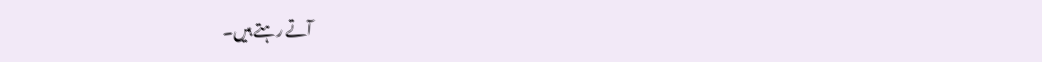آتے رہتے ہیں۔